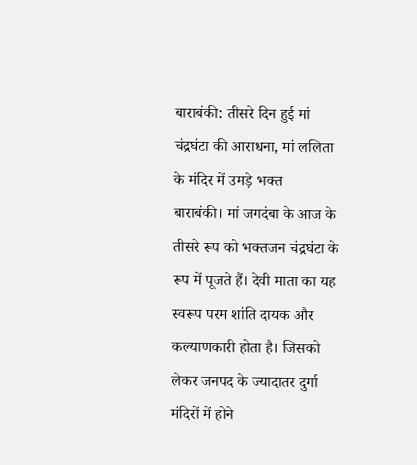बाराबंकी: तीसरे दिन हुई मां चंद्रघंटा की आराधना, मां ललिता के मंदिर में उमड़े भक्त
बाराबंकी। मां जगदंबा के आज के तीसरे रूप को भक्तजन चंद्रघंटा के रूप में पूजते हैं। देवी माता का यह स्वरूप परम शांति दायक और कल्याणकारी होता है। जिसको लेकर जनपद के ज्यादातर दुर्गा मंदिरों में होने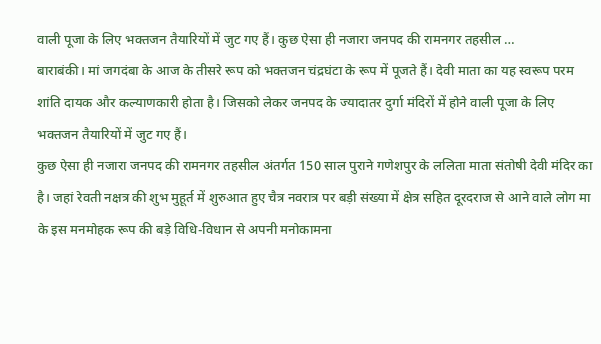वाली पूजा के लिए भक्तजन तैयारियों में जुट गए हैं। कुछ ऐसा ही नजारा जनपद की रामनगर तहसील …
बाराबंकी। मां जगदंबा के आज के तीसरे रूप को भक्तजन चंद्रघंटा के रूप में पूजते हैं। देवी माता का यह स्वरूप परम शांति दायक और कल्याणकारी होता है। जिसको लेकर जनपद के ज्यादातर दुर्गा मंदिरों में होने वाली पूजा के लिए भक्तजन तैयारियों में जुट गए हैं।
कुछ ऐसा ही नजारा जनपद की रामनगर तहसील अंतर्गत 150 साल पुराने गणेशपुर के ललिता माता संतोषी देवी मंदिर का है। जहां रेवती नक्षत्र की शुभ मुहूर्त में शुरुआत हुए चैत्र नवरात्र पर बड़ी संख्या में क्षेत्र सहित दूरदराज से आने वाले लोग मा के इस मनमोहक रूप की बड़े विधि-विधान से अपनी मनोकामना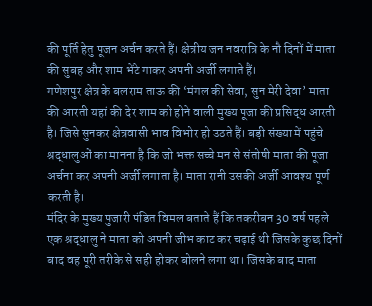की पूर्ति हेतु पूजन अर्चन करते हैं। क्षेत्रीय जन नवरात्रि के नौ दिनों में माता की सुबह और शाम भेंटे गाकर अपनी अर्जी लगाते हैं।
गणेशपुर क्षेत्र के बलराम ताऊ की ‘मंगल की सेवा, सुन मेरी देवा’ माता की आरती यहां की देर शाम को होने वाली मुख्य पूजा की प्रसिद्ध आरती है। जिसे सुनकर क्षेत्रवासी भाव विभोर हो उठते हैं। बड़ी संख्या में पहुंचे श्रद्धालुओं का मानना है कि जो भक्त सच्चे मन से संतोषी माता की पूजा अर्चना कर अपनी अर्जी लगाता है। माता रानी उसकी अर्जी आवश्य पूर्ण करती है।
मंदिर के मुख्य पुजारी पंडित विमल बताते हैं कि तकरीबन 30 वर्ष पहले एक श्रद्धालु ने माता को अपनी जीभ काट कर चढ़ाई थी जिसके कुछ दिनों बाद वह पूरी तरीके से सही होकर बोलने लगा था। जिसके बाद माता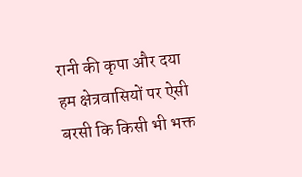रानी की कृपा और दया हम क्षेत्रवासियों पर ऐसी बरसी कि किसी भी भक्त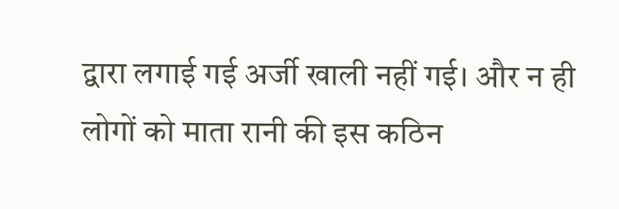द्वारा लगाई गई अर्जी खाली नहीं गई। और न ही लोगों को माता रानी की इस कठिन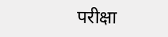परीक्षा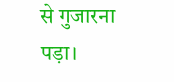से गुजारना पड़ा।